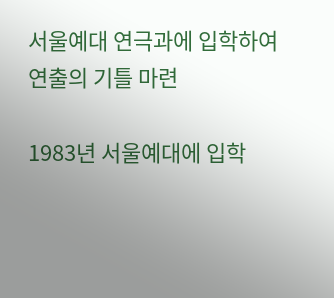서울예대 연극과에 입학하여 연출의 기틀 마련

1983년 서울예대에 입학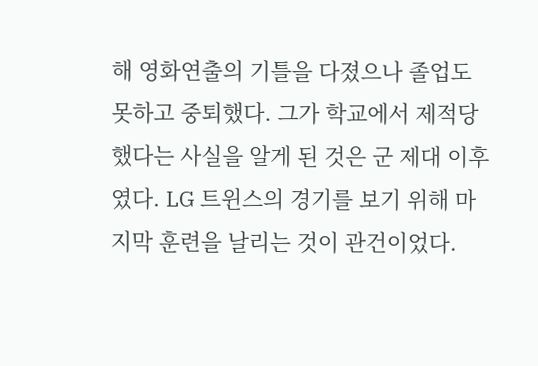해 영화연출의 기틀을 다졌으나 졸업도 못하고 중퇴했다. 그가 학교에서 제적당했다는 사실을 알게 된 것은 군 제대 이후였다. LG 트윈스의 경기를 보기 위해 마지막 훈련을 날리는 것이 관건이었다.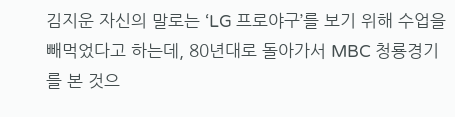김지운 자신의 말로는 ‘LG 프로야구’를 보기 위해 수업을 빼먹었다고 하는데, 80년대로 돌아가서 MBC 청룡경기를 본 것으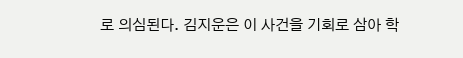로 의심된다. 김지운은 이 사건을 기회로 삼아 학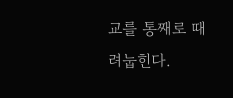교를 통째로 때려눕힌다.